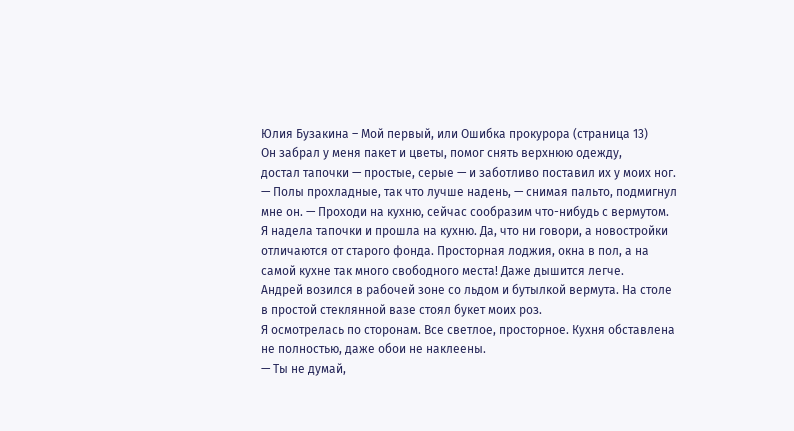Юлия Бузакина – Мой первый, или Ошибка прокурора (страница 13)
Он забрал у меня пакет и цветы, помог снять верхнюю одежду,
достал тапочки — простые, серые — и заботливо поставил их у моих ног.
— Полы прохладные, так что лучше надень, — снимая пальто, подмигнул мне он. — Проходи на кухню, сейчас сообразим что-нибудь с вермутом.
Я надела тапочки и прошла на кухню. Да, что ни говори, а новостройки отличаются от старого фонда. Просторная лоджия, окна в пол, а на самой кухне так много свободного места! Даже дышится легче.
Андрей возился в рабочей зоне со льдом и бутылкой вермута. На столе в простой стеклянной вазе стоял букет моих роз.
Я осмотрелась по сторонам. Все светлое, просторное. Кухня обставлена не полностью, даже обои не наклеены.
— Ты не думай,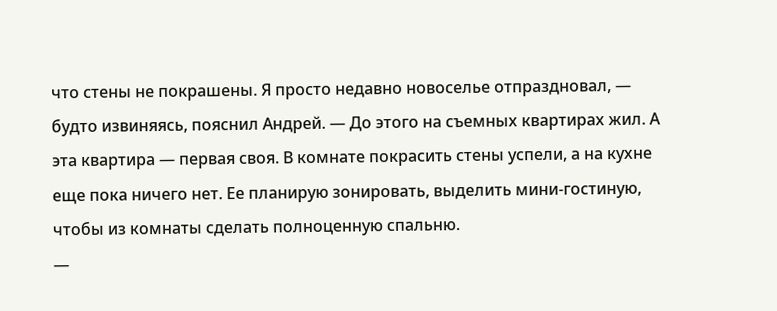что стены не покрашены. Я просто недавно новоселье отпраздновал, — будто извиняясь, пояснил Андрей. — До этого на съемных квартирах жил. А эта квартира — первая своя. В комнате покрасить стены успели, а на кухне еще пока ничего нет. Ее планирую зонировать, выделить мини-гостиную, чтобы из комнаты сделать полноценную спальню.
—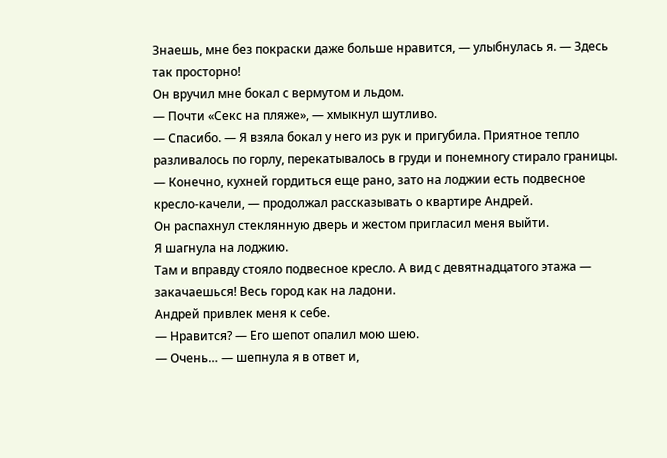Знаешь, мне без покраски даже больше нравится, — улыбнулась я. — Здесь так просторно!
Он вручил мне бокал с вермутом и льдом.
— Почти «Секс на пляже», — хмыкнул шутливо.
— Спасибо. — Я взяла бокал у него из рук и пригубила. Приятное тепло разливалось по горлу, перекатывалось в груди и понемногу стирало границы.
— Конечно, кухней гордиться еще рано, зато на лоджии есть подвесное кресло-качели, — продолжал рассказывать о квартире Андрей.
Он распахнул стеклянную дверь и жестом пригласил меня выйти.
Я шагнула на лоджию.
Там и вправду стояло подвесное кресло. А вид с девятнадцатого этажа — закачаешься! Весь город как на ладони.
Андрей привлек меня к себе.
— Нравится? — Его шепот опалил мою шею.
— Очень… — шепнула я в ответ и,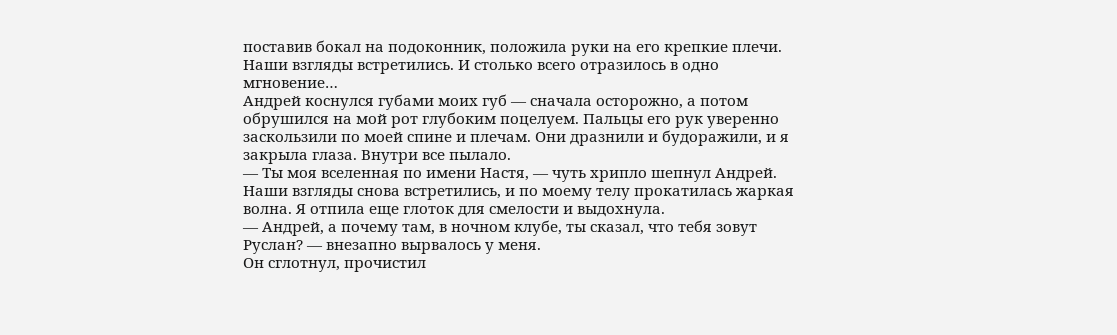поставив бокал на подоконник, положила руки на его крепкие плечи.
Наши взгляды встретились. И столько всего отразилось в одно мгновение…
Андрей коснулся губами моих губ — сначала осторожно, а потом обрушился на мой рот глубоким поцелуем. Пальцы его рук уверенно заскользили по моей спине и плечам. Они дразнили и будоражили, и я закрыла глаза. Внутри все пылало.
— Ты моя вселенная по имени Настя, — чуть хрипло шепнул Андрей. Наши взгляды снова встретились, и по моему телу прокатилась жаркая волна. Я отпила еще глоток для смелости и выдохнула.
— Андрей, а почему там, в ночном клубе, ты сказал, что тебя зовут Руслан? — внезапно вырвалось у меня.
Он сглотнул, прочистил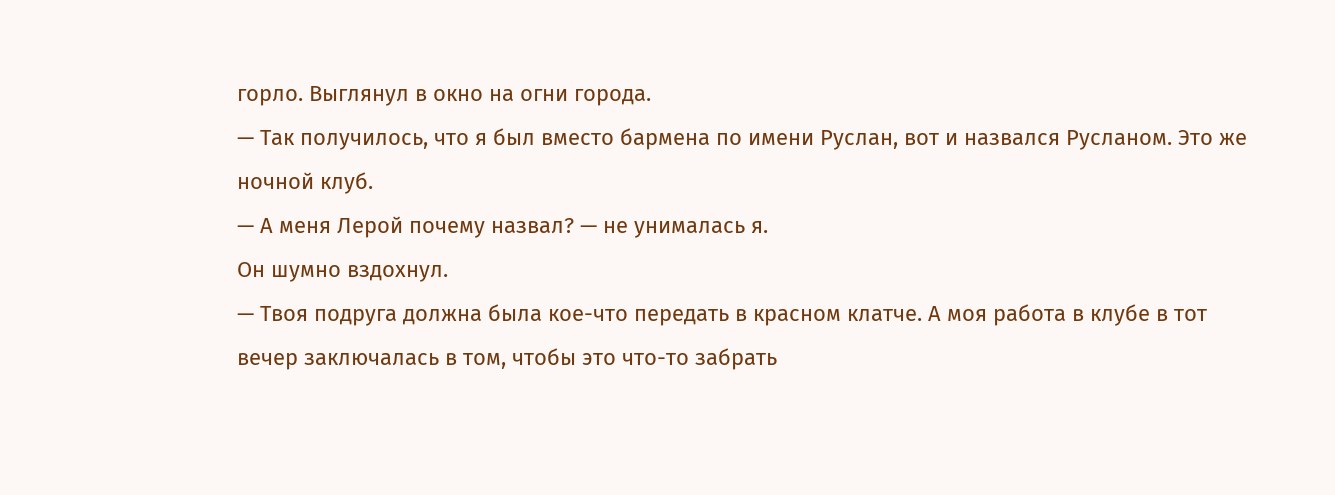горло. Выглянул в окно на огни города.
— Так получилось, что я был вместо бармена по имени Руслан, вот и назвался Русланом. Это же ночной клуб.
— А меня Лерой почему назвал? — не унималась я.
Он шумно вздохнул.
— Твоя подруга должна была кое-что передать в красном клатче. А моя работа в клубе в тот вечер заключалась в том, чтобы это что-то забрать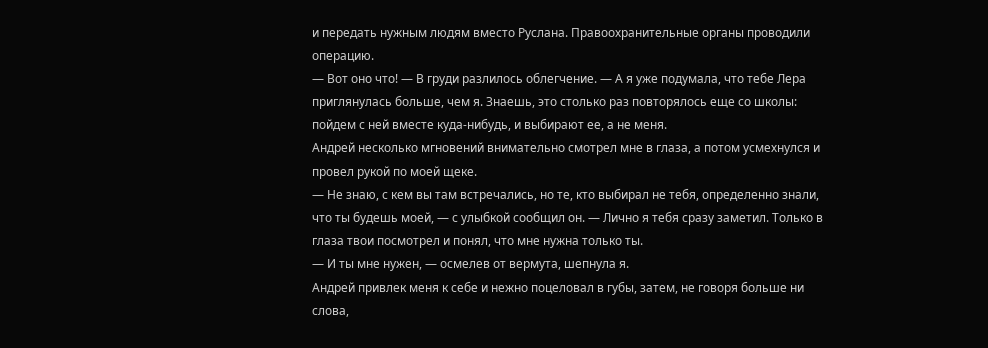и передать нужным людям вместо Руслана. Правоохранительные органы проводили операцию.
— Вот оно что! — В груди разлилось облегчение. — А я уже подумала, что тебе Лера приглянулась больше, чем я. Знаешь, это столько раз повторялось еще со школы: пойдем с ней вместе куда-нибудь, и выбирают ее, а не меня.
Андрей несколько мгновений внимательно смотрел мне в глаза, а потом усмехнулся и провел рукой по моей щеке.
— Не знаю, с кем вы там встречались, но те, кто выбирал не тебя, определенно знали, что ты будешь моей, — с улыбкой сообщил он. — Лично я тебя сразу заметил. Только в глаза твои посмотрел и понял, что мне нужна только ты.
— И ты мне нужен, — осмелев от вермута, шепнула я.
Андрей привлек меня к себе и нежно поцеловал в губы, затем, не говоря больше ни слова,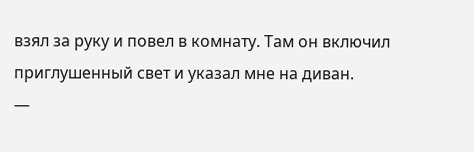взял за руку и повел в комнату. Там он включил приглушенный свет и указал мне на диван.
—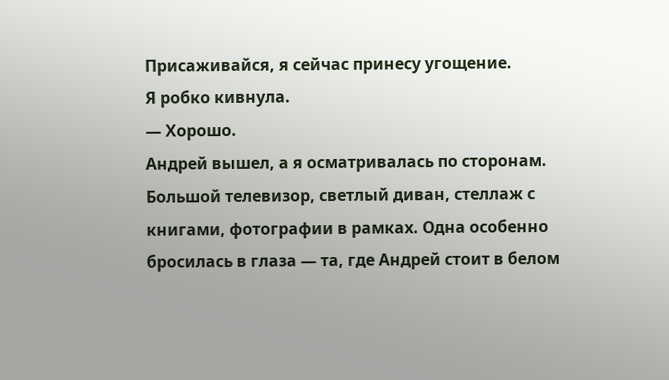Присаживайся, я сейчас принесу угощение.
Я робко кивнула.
— Хорошо.
Андрей вышел, а я осматривалась по сторонам. Большой телевизор, светлый диван, стеллаж с книгами, фотографии в рамках. Одна особенно бросилась в глаза — та, где Андрей стоит в белом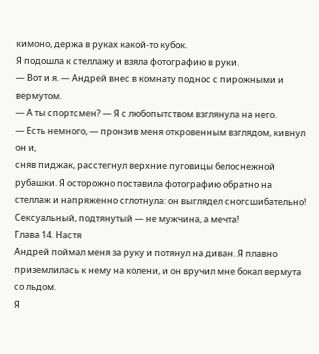кимоно, держа в руках какой-то кубок.
Я подошла к стеллажу и взяла фотографию в руки.
— Вот и я. — Андрей внес в комнату поднос с пирожными и вермутом.
— А ты спортсмен? — Я с любопытством взглянула на него.
— Есть немного, — пронзив меня откровенным взглядом, кивнул он и,
сняв пиджак, расстегнул верхние пуговицы белоснежной рубашки. Я осторожно поставила фотографию обратно на стеллаж и напряженно сглотнула: он выглядел сногсшибательно! Сексуальный, подтянутый — не мужчина, а мечта!
Глава 14. Настя
Андрей поймал меня за руку и потянул на диван. Я плавно приземлилась к нему на колени, и он вручил мне бокал вермута со льдом.
Я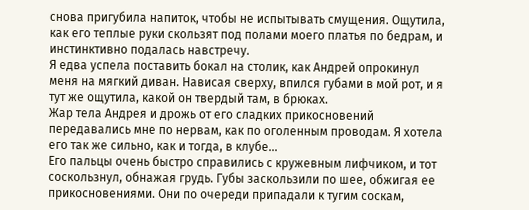снова пригубила напиток, чтобы не испытывать смущения. Ощутила, как его теплые руки скользят под полами моего платья по бедрам, и инстинктивно подалась навстречу.
Я едва успела поставить бокал на столик, как Андрей опрокинул меня на мягкий диван. Нависая сверху, впился губами в мой рот, и я тут же ощутила, какой он твердый там, в брюках.
Жар тела Андрея и дрожь от его сладких прикосновений передавались мне по нервам, как по оголенным проводам. Я хотела его так же сильно, как и тогда, в клубе…
Его пальцы очень быстро справились с кружевным лифчиком, и тот соскользнул, обнажая грудь. Губы заскользили по шее, обжигая ее прикосновениями. Они по очереди припадали к тугим соскам,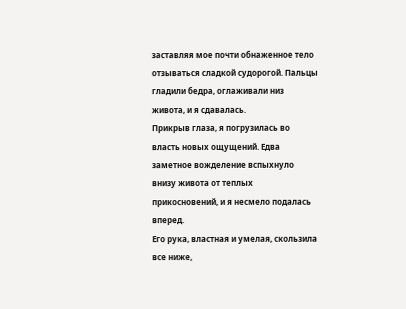заставляя мое почти обнаженное тело отзываться сладкой судорогой. Пальцы гладили бедра, оглаживали низ живота, и я сдавалась.
Прикрыв глаза, я погрузилась во власть новых ощущений. Едва заметное вожделение вспыхнуло внизу живота от теплых прикосновений, и я несмело подалась вперед.
Его рука, властная и умелая, скользила все ниже,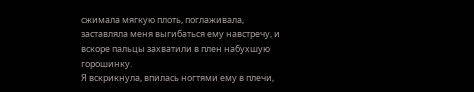сжимала мягкую плоть, поглаживала, заставляла меня выгибаться ему навстречу, и вскоре пальцы захватили в плен набухшую горошинку.
Я вскрикнула, впилась ногтями ему в плечи,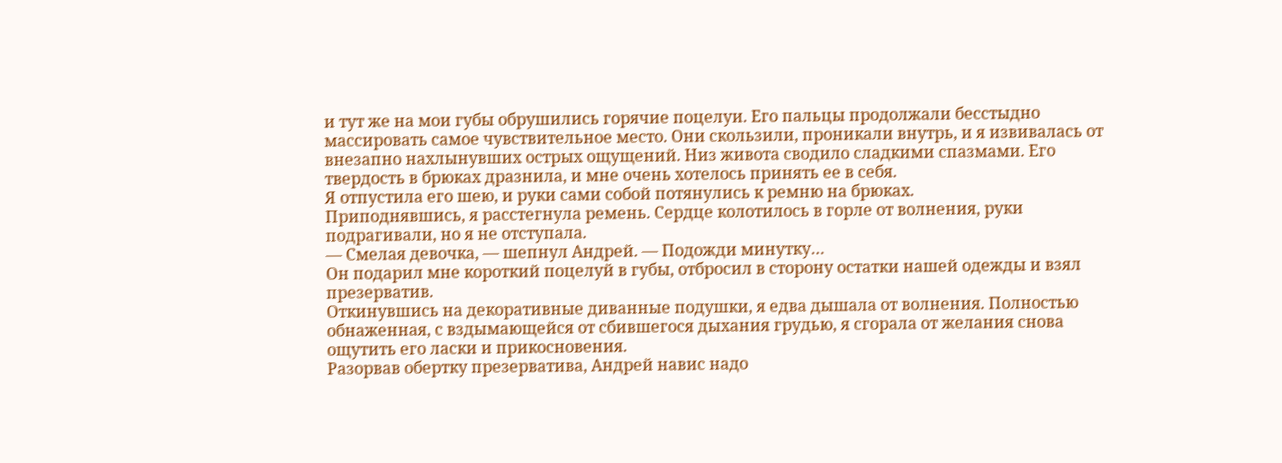и тут же на мои губы обрушились горячие поцелуи. Его пальцы продолжали бесстыдно массировать самое чувствительное место. Они скользили, проникали внутрь, и я извивалась от внезапно нахлынувших острых ощущений. Низ живота сводило сладкими спазмами. Его твердость в брюках дразнила, и мне очень хотелось принять ее в себя.
Я отпустила его шею, и руки сами собой потянулись к ремню на брюках.
Приподнявшись, я расстегнула ремень. Сердце колотилось в горле от волнения, руки подрагивали, но я не отступала.
— Смелая девочка, — шепнул Андрей. — Подожди минутку…
Он подарил мне короткий поцелуй в губы, отбросил в сторону остатки нашей одежды и взял презерватив.
Откинувшись на декоративные диванные подушки, я едва дышала от волнения. Полностью обнаженная, с вздымающейся от сбившегося дыхания грудью, я сгорала от желания снова ощутить его ласки и прикосновения.
Разорвав обертку презерватива, Андрей навис надо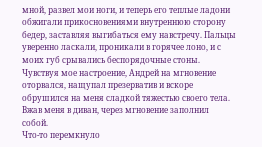мной, развел мои ноги, и теперь его теплые ладони обжигали прикосновениями внутреннюю сторону бедер, заставляя выгибаться ему навстречу. Пальцы уверенно ласкали, проникали в горячее лоно, и с моих губ срывались беспорядочные стоны.
Чувствуя мое настроение, Андрей на мгновение оторвался, нащупал презерватив и вскоре обрушился на меня сладкой тяжестью своего тела. Вжав меня в диван, через мгновение заполнил собой.
Что-то перемкнуло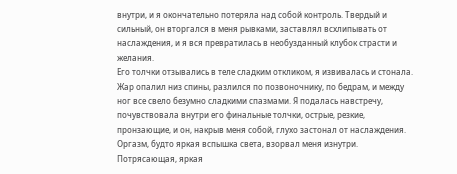внутри, и я окончательно потеряла над собой контроль. Твердый и сильный, он вторгался в меня рывками, заставлял всхлипывать от наслаждения, и я вся превратилась в необузданный клубок страсти и желания.
Его толчки отзывались в теле сладким откликом, я извивалась и стонала. Жар опалил низ спины, разлился по позвоночнику, по бедрам, и между ног все свело безумно сладкими спазмами. Я подалась навстречу, почувствовала внутри его финальные толчки, острые, резкие, пронзающие, и он, накрыв меня собой, глухо застонал от наслаждения.
Оргазм, будто яркая вспышка света, взорвал меня изнутри. Потрясающая, яркая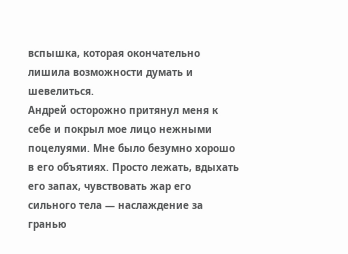вспышка, которая окончательно лишила возможности думать и шевелиться.
Андрей осторожно притянул меня к себе и покрыл мое лицо нежными поцелуями. Мне было безумно хорошо в его объятиях. Просто лежать, вдыхать его запах, чувствовать жар его сильного тела — наслаждение за гранью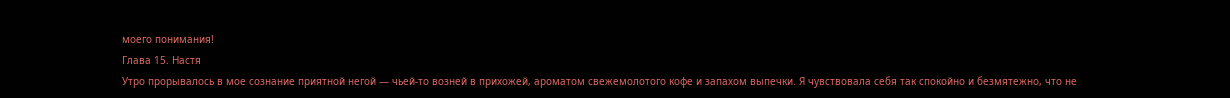моего понимания!
Глава 15. Настя
Утро прорывалось в мое сознание приятной негой — чьей-то возней в прихожей, ароматом свежемолотого кофе и запахом выпечки. Я чувствовала себя так спокойно и безмятежно, что не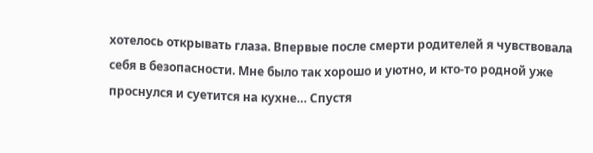хотелось открывать глаза. Впервые после смерти родителей я чувствовала себя в безопасности. Мне было так хорошо и уютно, и кто-то родной уже проснулся и суетится на кухне… Спустя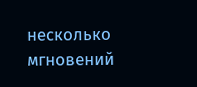несколько мгновений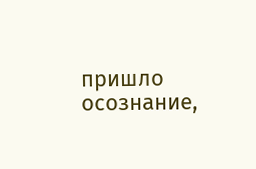пришло осознание,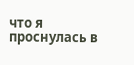что я проснулась в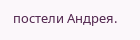постели Андрея.